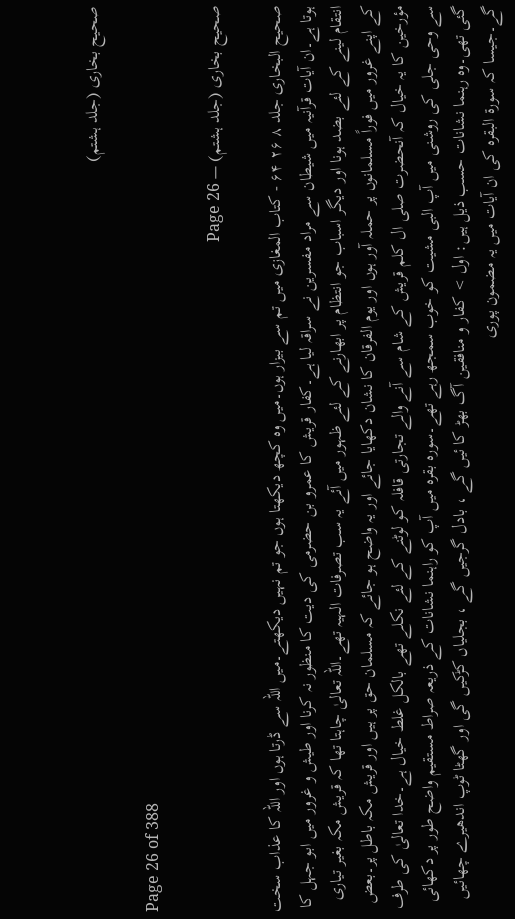صحیح بخاری (جلد ہشتم)

Page 26 of 388

صحیح بخاری (جلد ہشتم) — Page 26

صحیح البخاری جلد ۸ ۲۶ ۶۴ - کتاب المغازی میں تم سے بیزار ہوں۔میں وہ کچھ دیکھتا ہوں جو تم نہیں دیکھتے۔میں اللہ سے ڈرتا ہوں اور اللہ کا عذاب سخت ہوتا ہے۔ان آیات قرآنیہ میں شیطان سے مراد مفسرین نے سراقہ لیا ہے۔کفار قریش کا عمرو بن حضرمی کی دیت کا منظور نہ کرنا اور طیش و غرور میں ابو جہل کا انتقام لینے کے لئے بضد ہونا اور دیگر اسباب جو انتظام پر ابھارنے کے لئے ظہور میں آئے یہ سب تصرفات الہیہ تھے۔اللہ تعالیٰ چاہتا تھا کہ قریش مکہ بغیر تیاری کے اپنے غرور میں فوراً مسلمانوں پر حملہ آور ہوں اور یوم الفرقان کا نشان دکھایا جائے اور یہ واضح ہو جائے کہ مسلمان حق پر ہیں اور قریش مکہ باطل پر۔بعض مؤرخین کا یہ خیال کہ آنحضرت صلی ال کلم قریش کے شام سے آنے والے تجارتی قافلہ کو لوٹنے کے لئے نکلے تھے بالکل غلط خیال ہے۔خدا تعالیٰ کی طرف سے وحی جلی کی روشنی میں آپ البی مشیت کو خوب سمجھ رہے تھے۔سورہ بقرہ میں آپ کو راہنما نشانات کے ذریعہ صراط مستقیم واضح طور پر دکھائی گئی تھی۔وہ رہنما نشانات حسب ذیل ہیں: اول > کفار و منافقین آگ بھڑ کا ئیں گے ، بادل گرجیں گے ، بجلیاں کڑکیں گی اور گھٹا ٹوپ اندھیرے چھائیں گے۔جیسا کہ سورۃ البقرہ کی ان آیات میں یہ مضمون پوری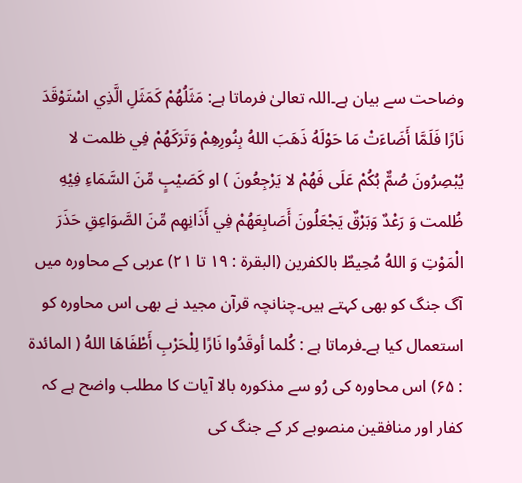وضاحت سے بیان ہے۔اللہ تعالیٰ فرماتا ہے: مَثَلُهُمْ كَمَثَلِ الَّذِي اسْتَوْقَدَ نَارًا فَلَمَّا أَضَاءَتْ مَا حَوْلَهُ ذَهَبَ اللهُ بِنُورِهِمْ وَتَرَكَهُمْ فِي ظلمت لا يُبْصِرُونَ صُمٌّ بُكُمْ عَلَى فَهُمْ لا يَرْجِعُونَ ) او كَصَيْبٍ مِّنَ السَّمَاءِ فِيْهِ ظُلمت وَ رَعْدٌ وَبَرْقٌ يَجْعَلُونَ أَصَابِعَهُمْ فِي أَذَانِهِم مِّنَ الصَّوَاعِقِ حَذَرَ الْمَوْتِ وَ اللهُ مُحِيطٌ بالكفرين (البقرة : ۱۹ تا ۲۱) عربی کے محاورہ میں آگ جنگ کو بھی کہتے ہیں۔چنانچہ قرآن مجید نے بھی اس محاورہ کو استعمال کیا ہے۔فرماتا ہے : كُلما أوقَدُوا نَارًا لِلْحَرْبِ أَطْفَاهَا اللهُ ( المائدة : ۶۵) اس محاورہ کی رُو سے مذکورہ بالا آیات کا مطلب واضح ہے کہ کفار اور منافقین منصوبے کر کے جنگ کی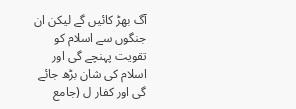آگ بھڑ کائیں گے لیکن ان جنگوں سے اسلام کو تقویت پہنچے گی اور اسلام کی شان بڑھ جائے گی اور کفار ل (جامع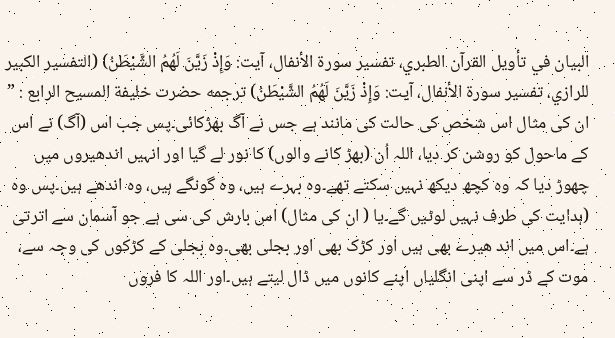البيان في تأويل القرآن الطبري، تفسير سورة الأنفال، آيت: وَإِذْ زَيَّنَ لَهُمُ الشَّيْطَنُ) (التفسير الكبير للرازي، تفسير سورة الأنفال، آیت: وَإِذْ زَيَّنَ لَهُمُ الشَّيْطَنُ) ترجمه حضرت خلیفة المسیح الرابع : ” ان کی مثال اس شخص کی حالت کی مانند ہے جس نے آگ بھڑکائی۔پس جب اس (آگ) نے اس کے ماحول کو روشن کر دیا، اللہ اُن (بھڑ کانے والوں) کا نور لے گیا اور انہیں اندھیروں میں چھوڑ دیا کہ وہ کچھ دیکھ نہیں سکتے تھے۔وہ بہرے ہیں، وہ گونگے ہیں، وہ اندھے ہیں۔پس وہ (ہدایت کی طرف نہیں لوٹیں گے۔یا ( ان کی مثال) اس بارش کی سی ہے جو آسمان سے اترتی ہے۔اس میں اند ھیرے بھی ہیں اور کڑک بھی اور بجلی بھی۔وہ بجلی کے کڑکوں کی وجہ سے، موت کے ڈر سے اپنی انگلیاں اپنے کانوں میں ڈال لیتے ہیں۔اور اللہ کا فروں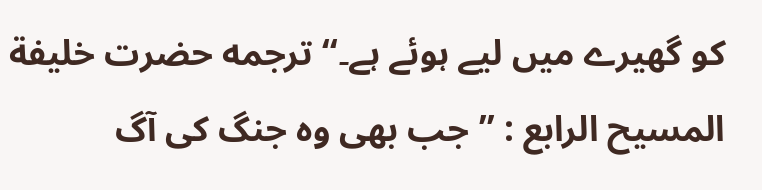کو گھیرے میں لیے ہوئے ہے۔“ ترجمه حضرت خلیفة المسیح الرابع : ” جب بھی وہ جنگ کی آگ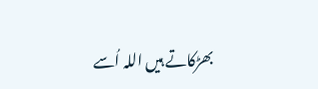بھڑکاتے ہیں اللہ اُسے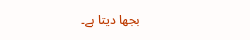بجھا دیتا ہے۔